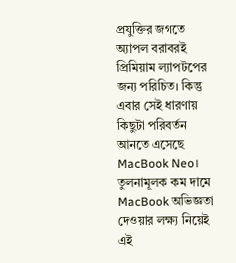প্রযুক্তির জগতে অ্যাপল বরাবরই প্রিমিয়াম ল্যাপটপের জন্য পরিচিত। কিন্তু এবার সেই ধারণায় কিছুটা পরিবর্তন আনতে এসেছে MacBook Neo। তুলনামূলক কম দামে MacBook অভিজ্ঞতা দেওয়ার লক্ষ্য নিয়েই এই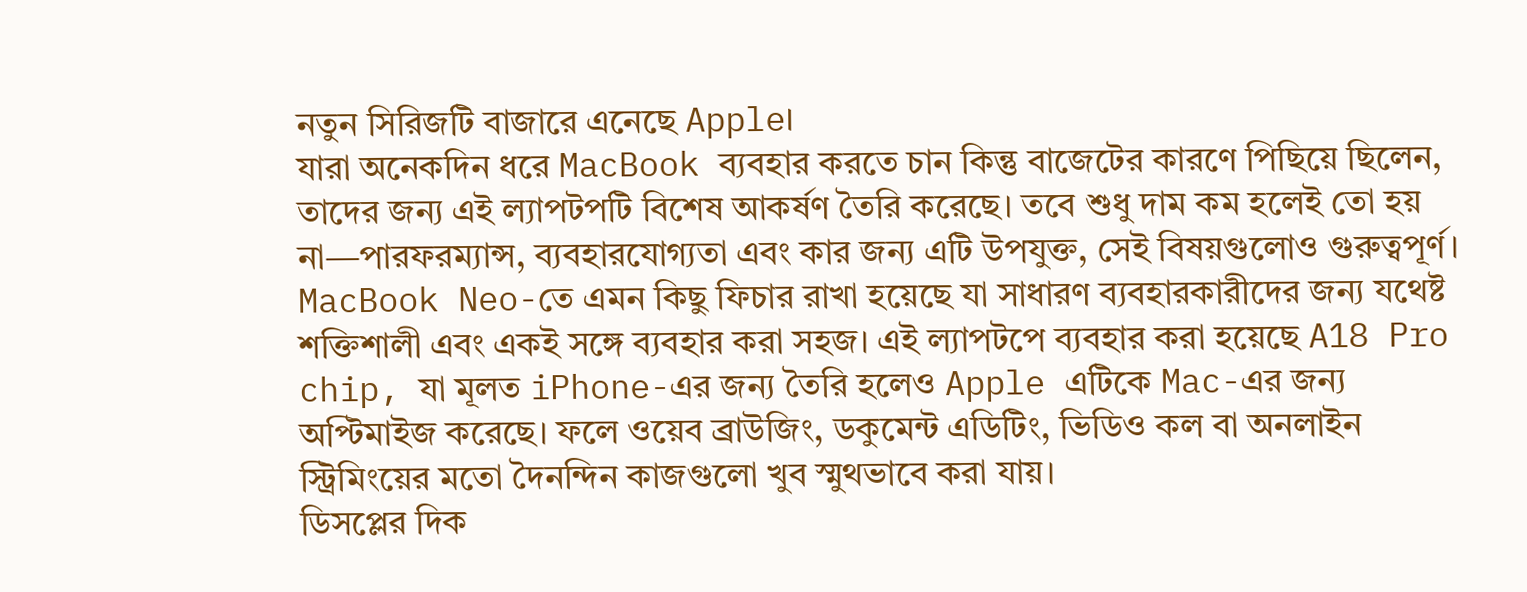নতুন সিরিজটি বাজারে এনেছে Apple।
যারা অনেকদিন ধরে MacBook ব্যবহার করতে চান কিন্তু বাজেটের কারণে পিছিয়ে ছিলেন, তাদের জন্য এই ল্যাপটপটি বিশেষ আকর্ষণ তৈরি করেছে। তবে শুধু দাম কম হলেই তো হয় না—পারফরম্যান্স, ব্যবহারযোগ্যতা এবং কার জন্য এটি উপযুক্ত, সেই বিষয়গুলোও গুরুত্বপূর্ণ।
MacBook Neo-তে এমন কিছু ফিচার রাখা হয়েছে যা সাধারণ ব্যবহারকারীদের জন্য যথেষ্ট শক্তিশালী এবং একই সঙ্গে ব্যবহার করা সহজ। এই ল্যাপটপে ব্যবহার করা হয়েছে A18 Pro chip, যা মূলত iPhone-এর জন্য তৈরি হলেও Apple এটিকে Mac-এর জন্য অপ্টিমাইজ করেছে। ফলে ওয়েব ব্রাউজিং, ডকুমেন্ট এডিটিং, ভিডিও কল বা অনলাইন স্ট্রিমিংয়ের মতো দৈনন্দিন কাজগুলো খুব স্মুথভাবে করা যায়।
ডিসপ্লের দিক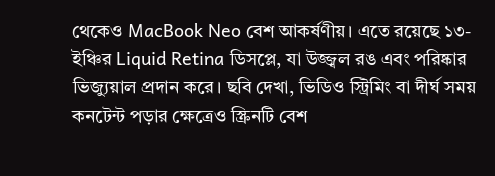থেকেও MacBook Neo বেশ আকর্ষণীয়। এতে রয়েছে ১৩-ইঞ্চির Liquid Retina ডিসপ্লে, যা উজ্জ্বল রঙ এবং পরিষ্কার ভিজ্যুয়াল প্রদান করে। ছবি দেখা, ভিডিও স্ট্রিমিং বা দীর্ঘ সময় কনটেন্ট পড়ার ক্ষেত্রেও স্ক্রিনটি বেশ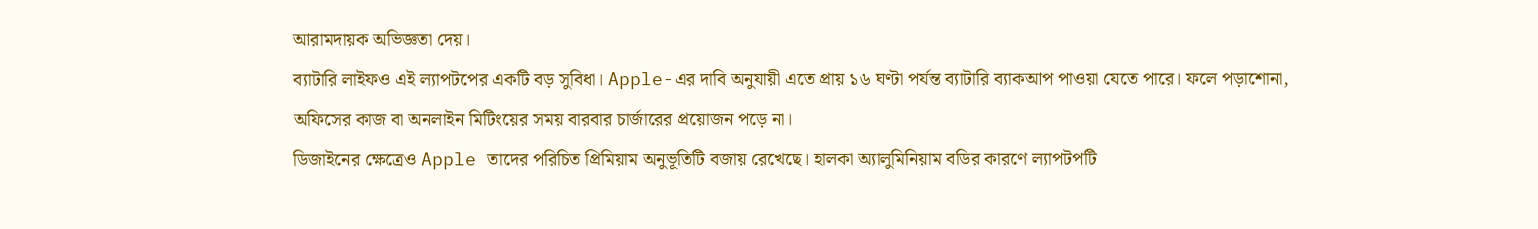আরামদায়ক অভিজ্ঞতা দেয়।
ব্যাটারি লাইফও এই ল্যাপটপের একটি বড় সুবিধা। Apple-এর দাবি অনুযায়ী এতে প্রায় ১৬ ঘণ্টা পর্যন্ত ব্যাটারি ব্যাকআপ পাওয়া যেতে পারে। ফলে পড়াশোনা, অফিসের কাজ বা অনলাইন মিটিংয়ের সময় বারবার চার্জারের প্রয়োজন পড়ে না।
ডিজাইনের ক্ষেত্রেও Apple তাদের পরিচিত প্রিমিয়াম অনুভূতিটি বজায় রেখেছে। হালকা অ্যালুমিনিয়াম বডির কারণে ল্যাপটপটি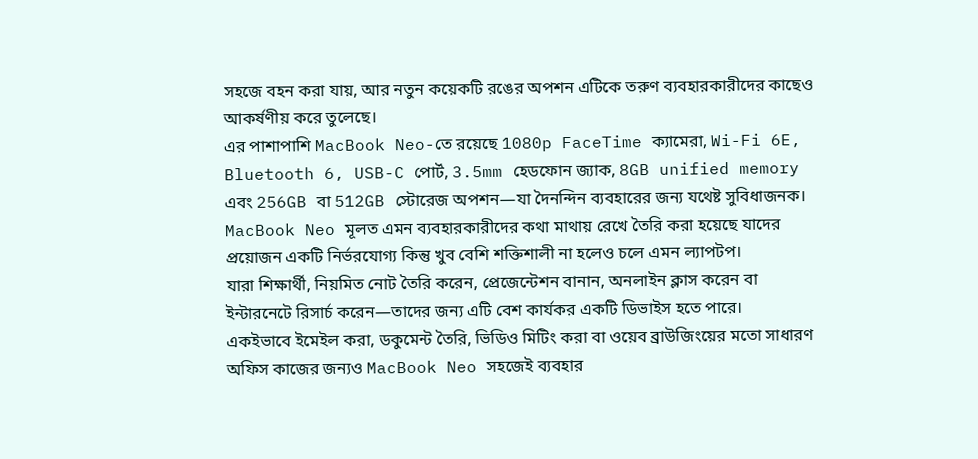সহজে বহন করা যায়, আর নতুন কয়েকটি রঙের অপশন এটিকে তরুণ ব্যবহারকারীদের কাছেও আকর্ষণীয় করে তুলেছে।
এর পাশাপাশি MacBook Neo-তে রয়েছে 1080p FaceTime ক্যামেরা, Wi-Fi 6E, Bluetooth 6, USB-C পোর্ট, 3.5mm হেডফোন জ্যাক, 8GB unified memory এবং 256GB বা 512GB স্টোরেজ অপশন—যা দৈনন্দিন ব্যবহারের জন্য যথেষ্ট সুবিধাজনক।
MacBook Neo মূলত এমন ব্যবহারকারীদের কথা মাথায় রেখে তৈরি করা হয়েছে যাদের প্রয়োজন একটি নির্ভরযোগ্য কিন্তু খুব বেশি শক্তিশালী না হলেও চলে এমন ল্যাপটপ।
যারা শিক্ষার্থী, নিয়মিত নোট তৈরি করেন, প্রেজেন্টেশন বানান, অনলাইন ক্লাস করেন বা ইন্টারনেটে রিসার্চ করেন—তাদের জন্য এটি বেশ কার্যকর একটি ডিভাইস হতে পারে।
একইভাবে ইমেইল করা, ডকুমেন্ট তৈরি, ভিডিও মিটিং করা বা ওয়েব ব্রাউজিংয়ের মতো সাধারণ অফিস কাজের জন্যও MacBook Neo সহজেই ব্যবহার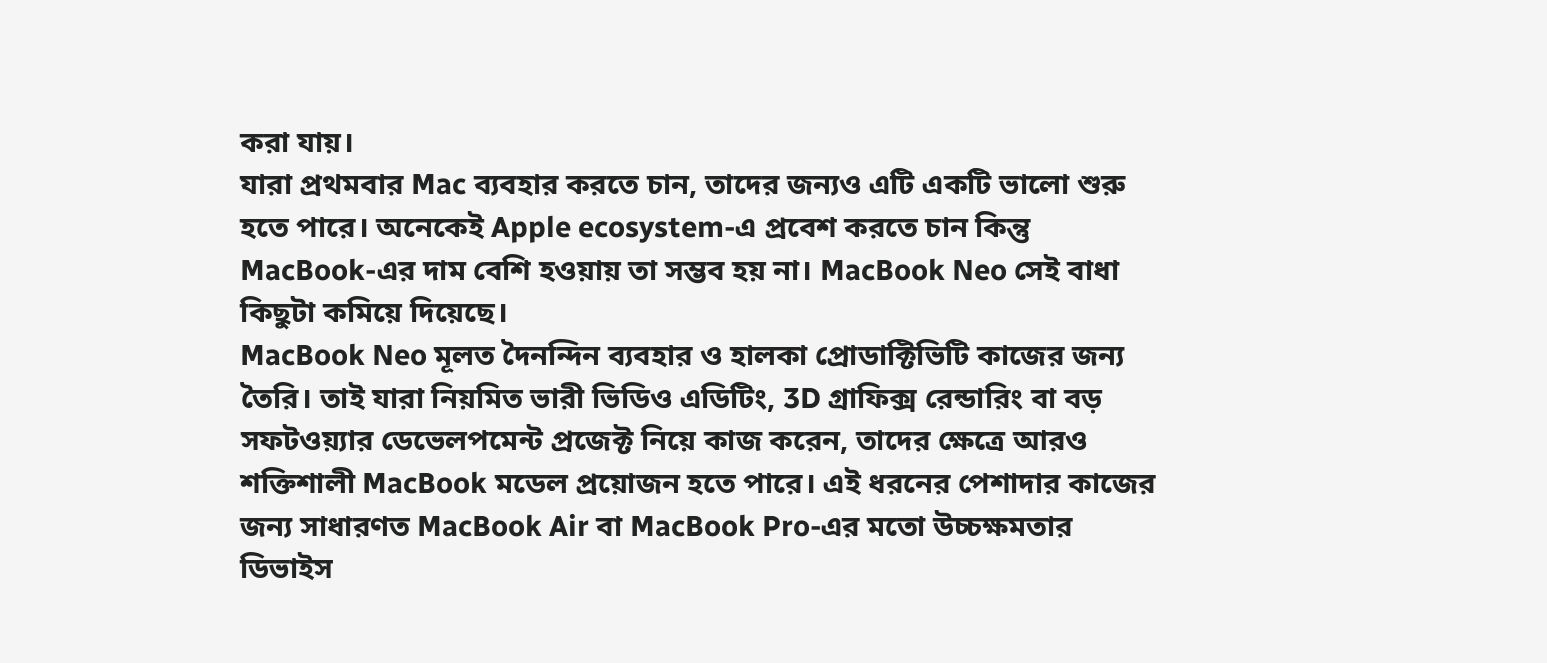করা যায়।
যারা প্রথমবার Mac ব্যবহার করতে চান, তাদের জন্যও এটি একটি ভালো শুরু হতে পারে। অনেকেই Apple ecosystem-এ প্রবেশ করতে চান কিন্তু MacBook-এর দাম বেশি হওয়ায় তা সম্ভব হয় না। MacBook Neo সেই বাধা কিছুটা কমিয়ে দিয়েছে।
MacBook Neo মূলত দৈনন্দিন ব্যবহার ও হালকা প্রোডাক্টিভিটি কাজের জন্য তৈরি। তাই যারা নিয়মিত ভারী ভিডিও এডিটিং, 3D গ্রাফিক্স রেন্ডারিং বা বড় সফটওয়্যার ডেভেলপমেন্ট প্রজেক্ট নিয়ে কাজ করেন, তাদের ক্ষেত্রে আরও শক্তিশালী MacBook মডেল প্রয়োজন হতে পারে। এই ধরনের পেশাদার কাজের জন্য সাধারণত MacBook Air বা MacBook Pro-এর মতো উচ্চক্ষমতার ডিভাইস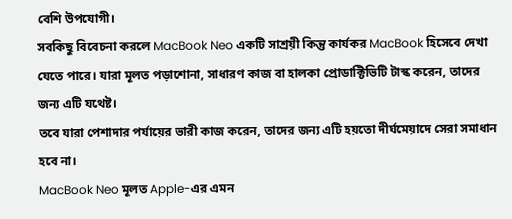বেশি উপযোগী।
সবকিছু বিবেচনা করলে MacBook Neo একটি সাশ্রয়ী কিন্তু কার্যকর MacBook হিসেবে দেখা যেতে পারে। যারা মূলত পড়াশোনা, সাধারণ কাজ বা হালকা প্রোডাক্টিভিটি টাস্ক করেন, তাদের জন্য এটি যথেষ্ট।
তবে যারা পেশাদার পর্যায়ের ভারী কাজ করেন, তাদের জন্য এটি হয়তো দীর্ঘমেয়াদে সেরা সমাধান হবে না।
MacBook Neo মূলত Apple-এর এমন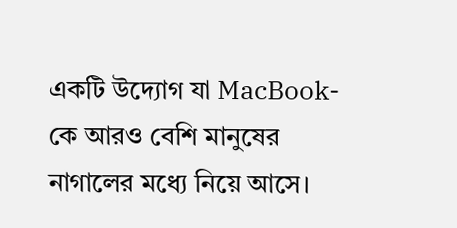একটি উদ্যোগ যা MacBook-কে আরও বেশি মানুষের নাগালের মধ্যে নিয়ে আসে।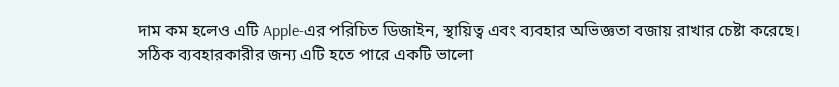দাম কম হলেও এটি Apple-এর পরিচিত ডিজাইন, স্থায়িত্ব এবং ব্যবহার অভিজ্ঞতা বজায় রাখার চেষ্টা করেছে।
সঠিক ব্যবহারকারীর জন্য এটি হতে পারে একটি ভালো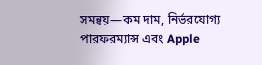সমন্বয়—কম দাম, নির্ভরযোগ্য পারফরম্যান্স এবং Apple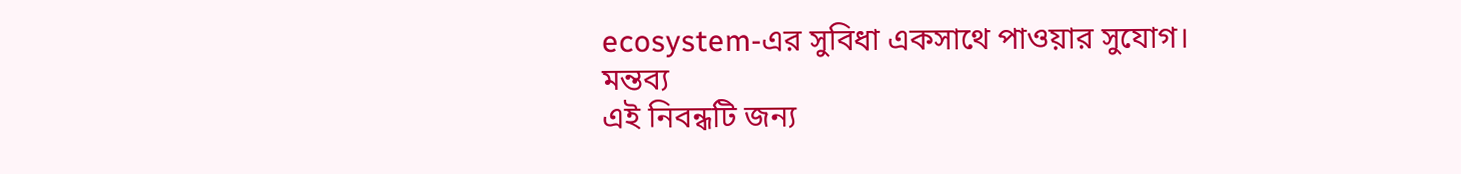ecosystem-এর সুবিধা একসাথে পাওয়ার সুযোগ।
মন্তব্য
এই নিবন্ধটি জন্য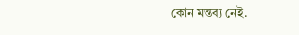কোন মন্তব্য নেই.